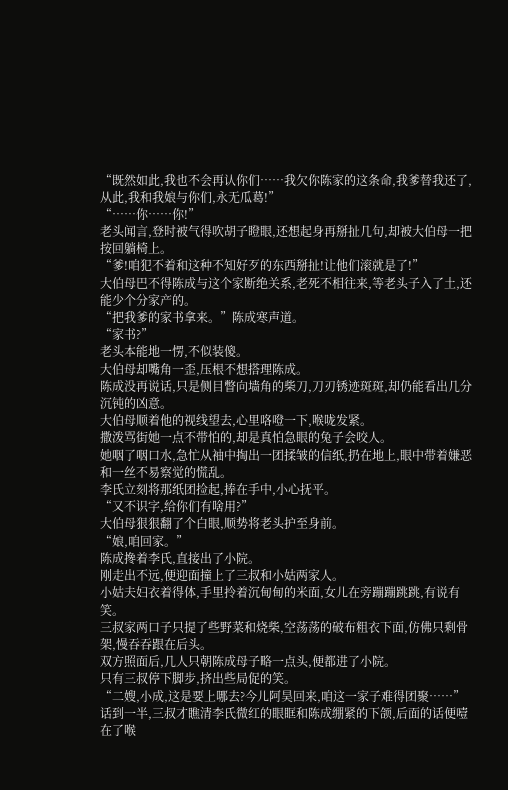“既然如此,我也不会再认你们……我欠你陈家的这条命,我爹替我还了,从此,我和我娘与你们,永无瓜葛!”
“……你……你!”
老头闻言,登时被气得吹胡子瞪眼,还想起身再掰扯几句,却被大伯母一把按回躺椅上。
“爹!咱犯不着和这种不知好歹的东西掰扯!让他们滚就是了!”
大伯母巴不得陈成与这个家断绝关系,老死不相往来,等老头子入了土,还能少个分家产的。
“把我爹的家书拿来。”陈成寒声道。
“家书?”
老头本能地一愣,不似装傻。
大伯母却嘴角一歪,压根不想搭理陈成。
陈成没再说话,只是侧目瞥向墙角的柴刀,刀刃锈迹斑斑,却仍能看出几分沉钝的凶意。
大伯母顺着他的视线望去,心里咯噔一下,喉咙发紧。
撒泼骂街她一点不带怕的,却是真怕急眼的兔子会咬人。
她咽了咽口水,急忙从袖中掏出一团揉皱的信纸,扔在地上,眼中带着嫌恶和一丝不易察觉的慌乱。
李氏立刻将那纸团捡起,捧在手中,小心抚平。
“又不识字,给你们有啥用?”
大伯母狠狠翻了个白眼,顺势将老头护至身前。
“娘,咱回家。”
陈成搀着李氏,直接出了小院。
刚走出不远,便迎面撞上了三叔和小姑两家人。
小姑夫妇衣着得体,手里拎着沉甸甸的米面,女儿在旁蹦蹦跳跳,有说有笑。
三叔家两口子只提了些野菜和烧柴,空荡荡的破布粗衣下面,仿佛只剩骨架,慢吞吞跟在后头。
双方照面后,几人只朝陈成母子略一点头,便都进了小院。
只有三叔停下脚步,挤出些局促的笑。
“二嫂,小成,这是要上哪去?今儿阿昊回来,咱这一家子难得团聚……”
话到一半,三叔才瞧清李氏微红的眼眶和陈成绷紧的下颌,后面的话便噎在了喉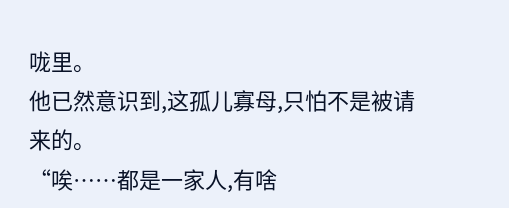咙里。
他已然意识到,这孤儿寡母,只怕不是被请来的。
“唉……都是一家人,有啥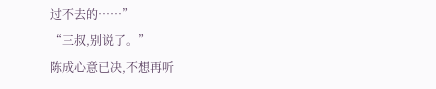过不去的……”
“三叔,别说了。”
陈成心意已决,不想再听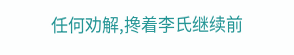任何劝解,搀着李氏继续前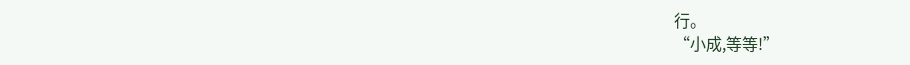行。
“小成,等等!”